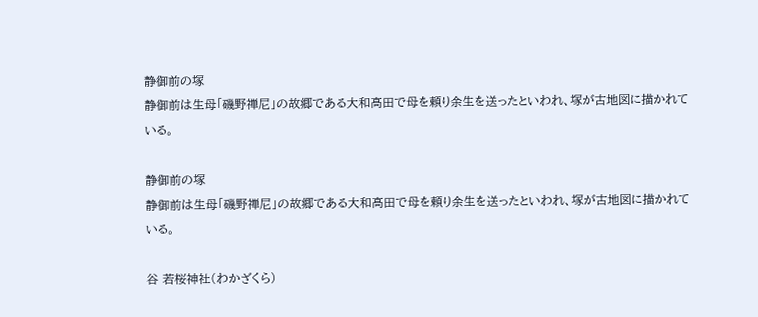静御前の塚
静御前は生母「磯野禅尼」の故郷である大和高田で母を頼り余生を送ったといわれ、塚が古地図に描かれている。

静御前の塚
静御前は生母「磯野禅尼」の故郷である大和高田で母を頼り余生を送ったといわれ、塚が古地図に描かれている。

谷 若桜神社(わかざくら)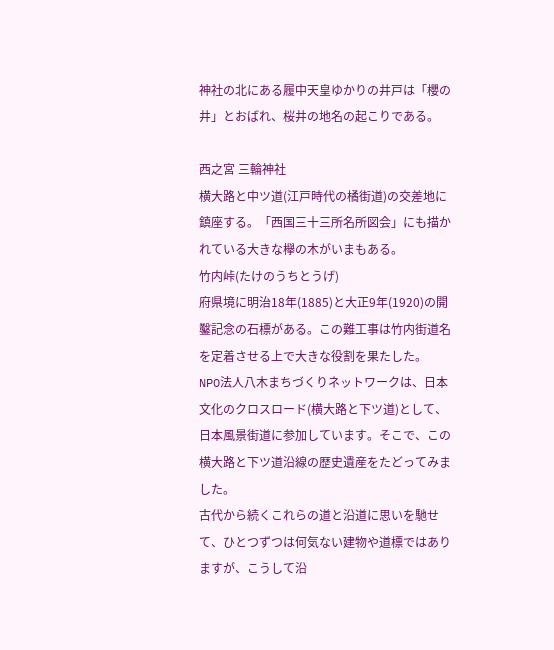神社の北にある履中天皇ゆかりの井戸は「櫻の井」とおばれ、桜井の地名の起こりである。

西之宮 三輪神社
横大路と中ツ道(江戸時代の橘街道)の交差地に鎮座する。「西国三十三所名所図会」にも描かれている大きな欅の木がいまもある。
竹内峠(たけのうちとうげ)
府県境に明治18年(1885)と大正9年(1920)の開鑿記念の石標がある。この難工事は竹内街道名を定着させる上で大きな役割を果たした。
NPO法人八木まちづくりネットワークは、日本文化のクロスロード(横大路と下ツ道)として、日本風景街道に参加しています。そこで、この横大路と下ツ道沿線の歴史遺産をたどってみました。
古代から続くこれらの道と沿道に思いを馳せて、ひとつずつは何気ない建物や道標ではありますが、こうして沿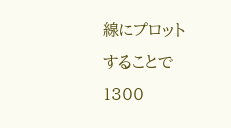線にプロットすることで1300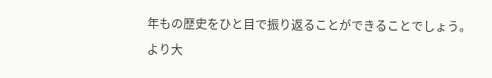年もの歴史をひと目で振り返ることができることでしょう。
より大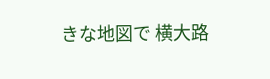きな地図で 横大路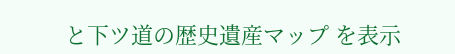と下ツ道の歴史遺産マップ を表示